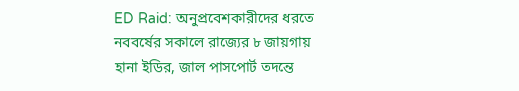ED Raid: অনুপ্রবেশকারীদের ধরতে নববর্ষের সকালে রাজ্যের ৮ জায়গায় হানা ইডির, জাল পাসপোর্ট তদন্তে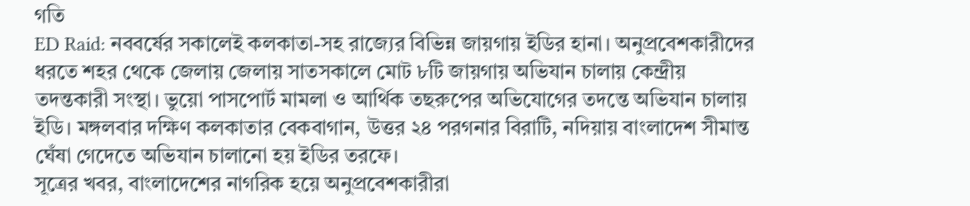গতি
ED Raid: নববর্ষের সকালেই কলকাতা-সহ রাজ্যের বিভিন্ন জায়গায় ইডির হানা। অনুপ্রবেশকারীদের ধরতে শহর থেকে জেলায় জেলায় সাতসকালে মোট ৮টি জায়গায় অভিযান চালায় কেন্দ্রীয় তদন্তকারী সংস্থা। ভুয়ো পাসপোর্ট মামলা ও আর্থিক তছরুপের অভিযোগের তদন্তে অভিযান চালায় ইডি। মঙ্গলবার দক্ষিণ কলকাতার বেকবাগান, উত্তর ২৪ পরগনার বিরাটি, নদিয়ায় বাংলাদেশ সীমান্ত ঘেঁষা গেদেতে অভিযান চালানো হয় ইডির তরফে।
সূত্রের খবর, বাংলাদেশের নাগরিক হয়ে অনুপ্রবেশকারীরা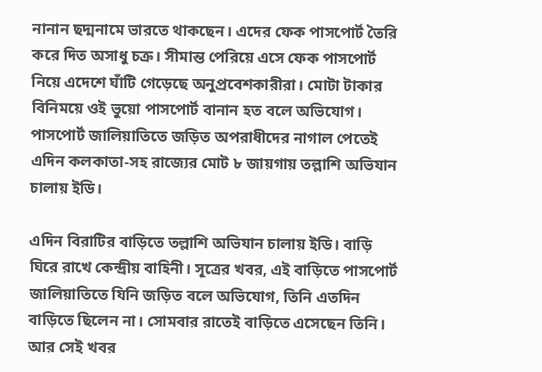নানান ছদ্মনামে ভারতে থাকছেন। এদের ফেক পাসপোর্ট তৈরি করে দিত অসাধু চক্র। সীমান্ত পেরিয়ে এসে ফেক পাসপোর্ট নিয়ে এদেশে ঘাঁটি গেড়েছে অনুপ্রবেশকারীরা। মোটা টাকার বিনিময়ে ওই ভুয়ো পাসপোর্ট বানান হত বলে অভিযোগ। পাসপোর্ট জালিয়াতিতে জড়িত অপরাধীদের নাগাল পেতেই এদিন কলকাতা-সহ রাজ্যের মোট ৮ জায়গায় তল্লাশি অভিযান চালায় ইডি।

এদিন বিরাটির বাড়িতে তল্লাশি অভিযান চালায় ইডি। বাড়ি ঘিরে রাখে কেন্দ্রীয় বাহিনী। সূত্রের খবর, এই বাড়িতে পাসপোর্ট জালিয়াতিতে যিনি জড়িত বলে অভিযোগ, তিনি এতদিন বাড়িতে ছিলেন না। সোমবার রাতেই বাড়িতে এসেছেন তিনি। আর সেই খবর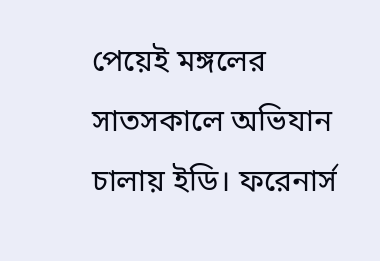পেয়েই মঙ্গলের সাতসকালে অভিযান চালায় ইডি। ফরেনার্স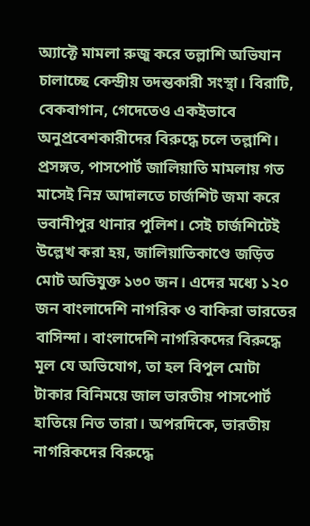অ্যাক্টে মামলা রুজু করে তল্লাশি অভিযান চালাচ্ছে কেন্দ্রীয় তদন্তকারী সংস্থা। বিরাটি, বেকবাগান, গেদেতেও একইভাবে অনুপ্রবেশকারীদের বিরুদ্ধে চলে তল্লাশি।
প্রসঙ্গত, পাসপোর্ট জালিয়াতি মামলায় গত মাসেই নিম্ন আদালতে চার্জশিট জমা করে ভবানীপুর থানার পুলিশ। সেই চার্জশিটেই উল্লেখ করা হয়, জালিয়াতিকাণ্ডে জড়িত মোট অভিযুক্ত ১৩০ জন। এদের মধ্যে ১২০ জন বাংলাদেশি নাগরিক ও বাকিরা ভারতের বাসিন্দা। বাংলাদেশি নাগরিকদের বিরুদ্ধে মূল যে অভিযোগ, তা হল বিপুল মোটা টাকার বিনিময়ে জাল ভারতীয় পাসপোর্ট হাতিয়ে নিত তারা। অপরদিকে, ভারতীয় নাগরিকদের বিরুদ্ধে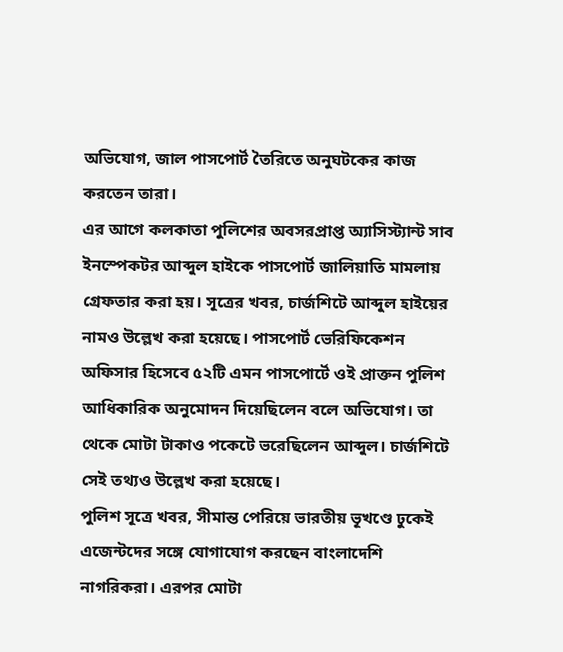অভিযোগ, জাল পাসপোর্ট তৈরিতে অনুঘটকের কাজ করতেন তারা।
এর আগে কলকাতা পুলিশের অবসরপ্রাপ্ত অ্যাসিস্ট্যান্ট সাব ইনস্পেকটর আব্দুল হাইকে পাসপোর্ট জালিয়াতি মামলায় গ্রেফতার করা হয়। সূত্রের খবর, চার্জশিটে আব্দুল হাইয়ের নামও উল্লেখ করা হয়েছে। পাসপোর্ট ভেরিফিকেশন অফিসার হিসেবে ৫২টি এমন পাসপোর্টে ওই প্রাক্তন পুলিশ আধিকারিক অনুমোদন দিয়েছিলেন বলে অভিযোগ। তা থেকে মোটা টাকাও পকেটে ভরেছিলেন আব্দুল। চার্জশিটে সেই তথ্যও উল্লেখ করা হয়েছে।
পুলিশ সূত্রে খবর, সীমান্ত পেরিয়ে ভারতীয় ভূখণ্ডে ঢুকেই এজেন্টদের সঙ্গে যোগাযোগ করছেন বাংলাদেশি নাগরিকরা। এরপর মোটা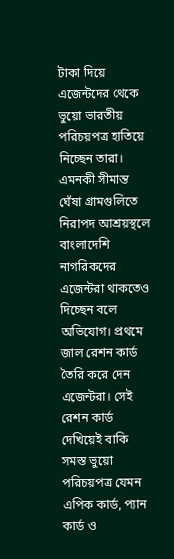টাকা দিয়ে এজেন্টদের থেকে ভুয়ো ভারতীয় পরিচয়পত্র হাতিয়ে নিচ্ছেন তারা। এমনকী সীমান্ত ঘেঁষা গ্রামগুলিতে নিরাপদ আশ্রয়স্থলে বাংলাদেশি নাগরিকদের এজেন্টরা থাকতেও দিচ্ছেন বলে অভিযোগ। প্রথমে জাল রেশন কার্ড তৈরি করে দেন এজেন্টরা। সেই রেশন কার্ড দেখিয়েই বাকি সমস্ত ভুয়ো পরিচয়পত্র যেমন এপিক কার্ড, প্যান কার্ড ও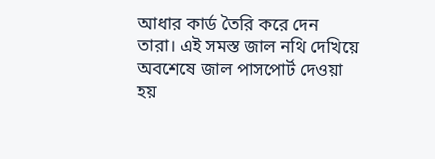আধার কার্ড তৈরি করে দেন তারা। এই সমস্ত জাল নথি দেখিয়ে অবশেষে জাল পাসপোর্ট দেওয়া হয়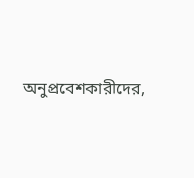অনুপ্রবেশকারীদের,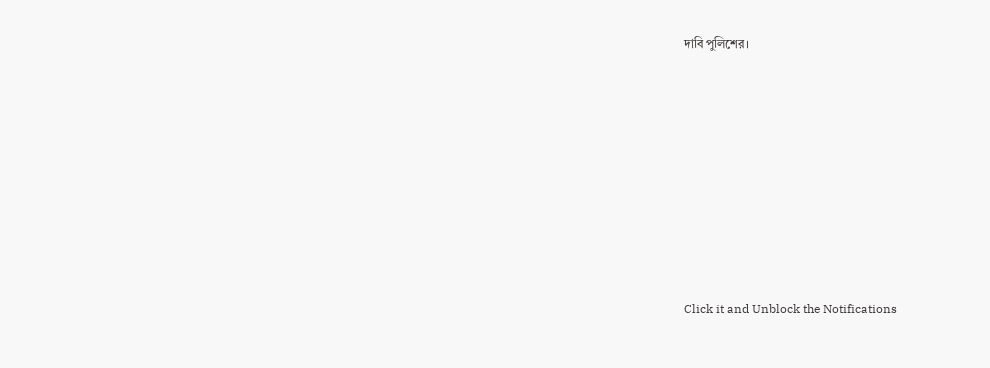দাবি পুলিশের।












Click it and Unblock the Notifications